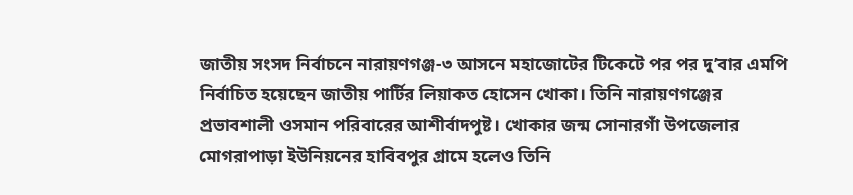জাতীয় সংসদ নির্বাচনে নারায়ণগঞ্জ-৩ আসনে মহাজোটের টিকেটে পর পর দু’বার এমপি নির্বাচিত হয়েছেন জাতীয় পার্টির লিয়াকত হোসেন খোকা। তিনি নারায়ণগঞ্জের প্রভাবশালী ওসমান পরিবারের আশীর্বাদপুষ্ট। খোকার জন্ম সোনারগাঁ উপজেলার মোগরাপাড়া ইউনিয়নের হাবিবপুর গ্রামে হলেও তিনি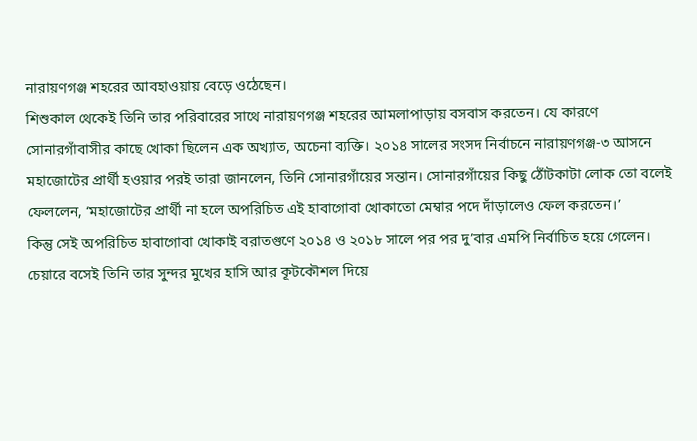নারায়ণগঞ্জ শহরের আবহাওয়ায় বেড়ে ওঠেছেন।
শিশুকাল থেকেই তিনি তার পরিবারের সাথে নারায়ণগঞ্জ শহরের আমলাপাড়ায় বসবাস করতেন। যে কারণে সোনারগাঁবাসীর কাছে খোকা ছিলেন এক অখ্যাত, অচেনা ব্যক্তি। ২০১৪ সালের সংসদ নির্বাচনে নারায়ণগঞ্জ-৩ আসনে মহাজোটের প্রার্থী হওয়ার পরই তারা জানলেন, তিনি সোনারগাঁয়ের সন্তান। সোনারগাঁয়ের কিছু ঠোঁটকাটা লোক তো বলেই ফেললেন, ‘মহাজোটের প্রার্থী না হলে অপরিচিত এই হাবাগোবা খোকাতো মেম্বার পদে দাঁড়ালেও ফেল করতেন।’
কিন্তু সেই অপরিচিত হাবাগোবা খোকাই বরাতগুণে ২০১৪ ও ২০১৮ সালে পর পর দু’বার এমপি নির্বাচিত হয়ে গেলেন। চেয়ারে বসেই তিনি তার সুন্দর মুখের হাসি আর কূটকৌশল দিয়ে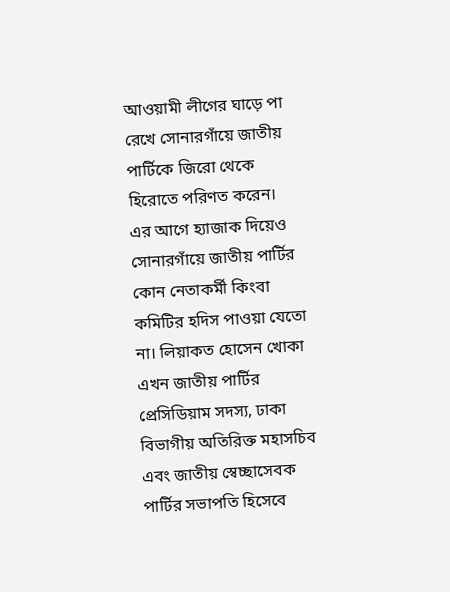আওয়ামী লীগের ঘাড়ে পা রেখে সোনারগাঁয়ে জাতীয় পার্টিকে জিরো থেকে হিরোতে পরিণত করেন।
এর আগে হ্যাজাক দিয়েও সোনারগাঁয়ে জাতীয় পার্টির কোন নেতাকর্মী কিংবা কমিটির হদিস পাওয়া যেতো না। লিয়াকত হোসেন খোকা এখন জাতীয় পার্টির প্রেসিডিয়াম সদস্য, ঢাকা বিভাগীয় অতিরিক্ত মহাসচিব এবং জাতীয় স্বেচ্ছাসেবক পার্টির সভাপতি হিসেবে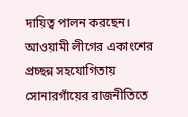দায়িত্ব পালন করছেন।
আওয়ামী লীগের একাংশের প্রচ্ছন্ন সহযোগিতায় সোনারগাঁয়ের রাজনীতিতে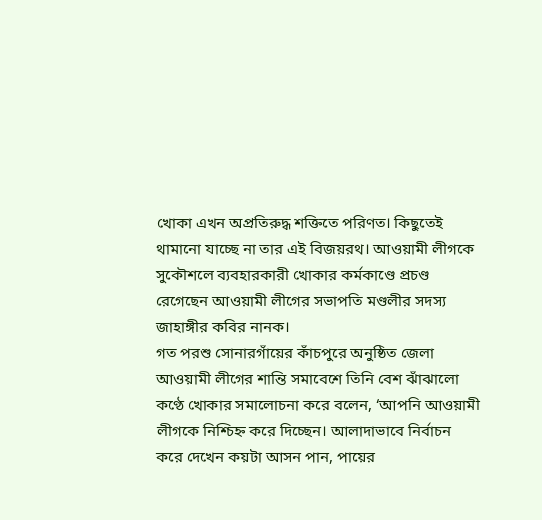খোকা এখন অপ্রতিরুদ্ধ শক্তিতে পরিণত। কিছুতেই থামানো যাচ্ছে না তার এই বিজয়রথ। আওয়ামী লীগকে সুকৌশলে ব্যবহারকারী খোকার কর্মকাণ্ডে প্রচণ্ড রেগেছেন আওয়ামী লীগের সভাপতি মণ্ডলীর সদস্য জাহাঙ্গীর কবির নানক।
গত পরশু সোনারগাঁয়ের কাঁচপুরে অনুষ্ঠিত জেলা আওয়ামী লীগের শান্তি সমাবেশে তিনি বেশ ঝাঁঝালো কণ্ঠে খোকার সমালোচনা করে বলেন, ‘আপনি আওয়ামী লীগকে নিশ্চিহ্ন করে দিচ্ছেন। আলাদাভাবে নির্বাচন করে দেখেন কয়টা আসন পান, পায়ের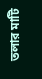তলার মাটি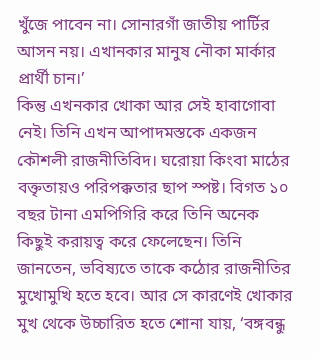খুঁজে পাবেন না। সোনারগাঁ জাতীয় পার্টির আসন নয়। এখানকার মানুষ নৌকা মার্কার প্রার্থী চান।’
কিন্তু এখনকার খোকা আর সেই হাবাগোবা নেই। তিনি এখন আপাদমস্তকে একজন কৌশলী রাজনীতিবিদ। ঘরোয়া কিংবা মাঠের বক্তৃতায়ও পরিপক্কতার ছাপ স্পষ্ট। বিগত ১০ বছর টানা এমপিগিরি করে তিনি অনেক কিছুই করায়ত্ব করে ফেলেছেন। তিনি জানতেন, ভবিষ্যতে তাকে কঠোর রাজনীতির মুখোমুখি হতে হবে। আর সে কারণেই খোকার মুখ থেকে উচ্চারিত হতে শোনা যায়, ‘বঙ্গবন্ধু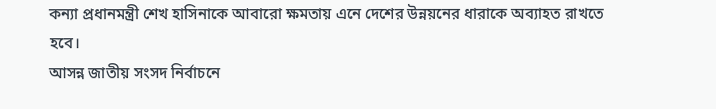কন্যা প্রধানমন্ত্রী শেখ হাসিনাকে আবারো ক্ষমতায় এনে দেশের উন্নয়নের ধারাকে অব্যাহত রাখতে হবে।
আসন্ন জাতীয় সংসদ নির্বাচনে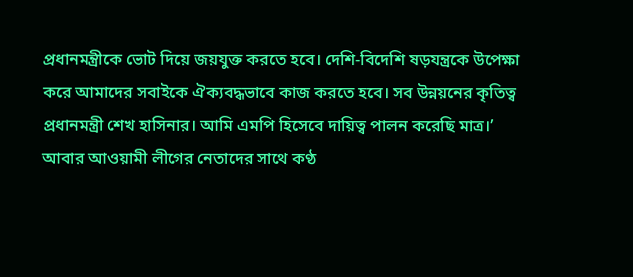প্রধানমন্ত্রীকে ভোট দিয়ে জয়যুক্ত করতে হবে। দেশি-বিদেশি ষড়যন্ত্রকে উপেক্ষা করে আমাদের সবাইকে ঐক্যবদ্ধভাবে কাজ করতে হবে। সব উন্নয়নের কৃতিত্ব প্রধানমন্ত্রী শেখ হাসিনার। আমি এমপি হিসেবে দায়িত্ব পালন করেছি মাত্র।’ আবার আওয়ামী লীগের নেতাদের সাথে কণ্ঠ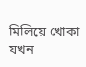মিলিয়ে খোকা যখন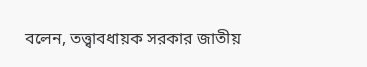বলেন, তত্ত্বাবধায়ক সরকার জাতীয়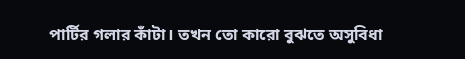পার্টির গলার কাঁটা। তখন তো কারো বুঝতে অসুবিধা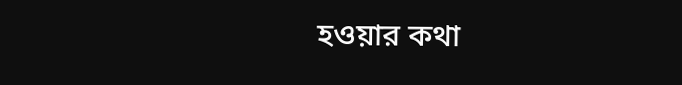হওয়ার কথা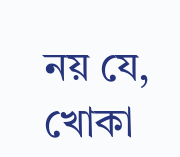নয় যে, খোকা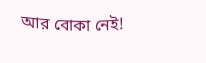আর বোকা নেই!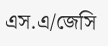এস.এ/জেসি